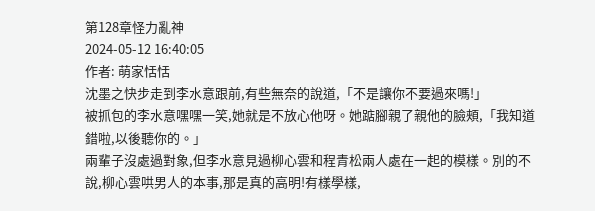第128章怪力亂神
2024-05-12 16:40:05
作者: 萌家恬恬
沈墨之快步走到李水意跟前,有些無奈的說道,「不是讓你不要過來嗎!」
被抓包的李水意嘿嘿一笑,她就是不放心他呀。她踮腳親了親他的臉頰,「我知道錯啦,以後聽你的。」
兩輩子沒處過對象,但李水意見過柳心雲和程青松兩人處在一起的模樣。別的不說,柳心雲哄男人的本事,那是真的高明!有樣學樣,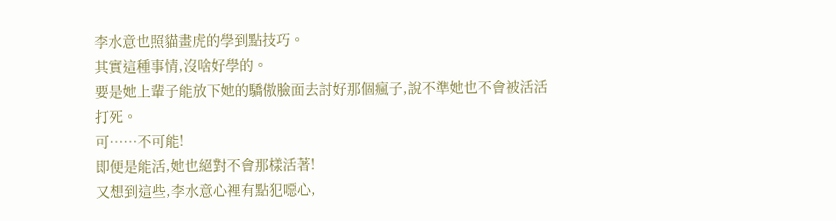李水意也照貓畫虎的學到點技巧。
其實這種事情,沒啥好學的。
要是她上輩子能放下她的驕傲臉面去討好那個瘋子,說不準她也不會被活活打死。
可……不可能!
即便是能活,她也絕對不會那樣活著!
又想到這些,李水意心裡有點犯噁心,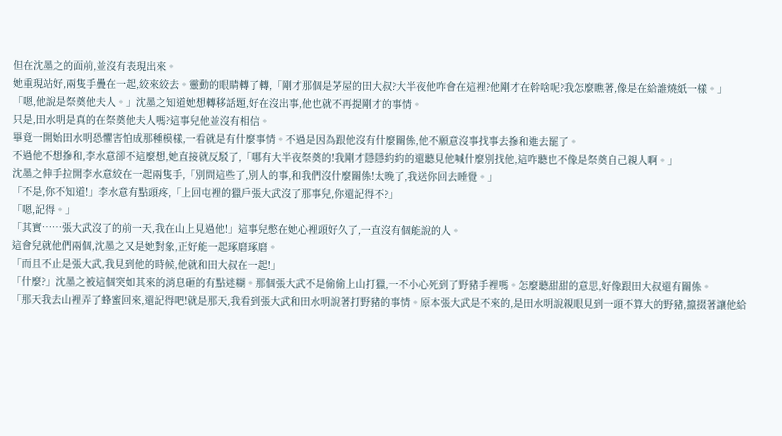但在沈墨之的面前,並沒有表現出來。
她重現站好,兩隻手疊在一起,絞來絞去。靈動的眼睛轉了轉,「剛才那個是茅屋的田大叔?大半夜他咋會在這裡?他剛才在幹啥呢?我怎麼瞧著,像是在給誰燒紙一樣。」
「嗯,他說是祭奠他夫人。」沈墨之知道她想轉移話題,好在沒出事,他也就不再提剛才的事情。
只是,田水明是真的在祭奠他夫人嗎?這事兒他並沒有相信。
畢竟一開始田水明恐懼害怕成那種模樣,一看就是有什麼事情。不過是因為跟他沒有什麼關係,他不願意沒事找事去摻和進去罷了。
不過他不想摻和,李水意卻不這麼想,她直接就反駁了,「哪有大半夜祭奠的!我剛才隱隱約約的還聽見他喊什麼別找他,這咋聽也不像是祭奠自己親人啊。」
沈墨之伸手拉開李水意絞在一起兩隻手,「別問這些了,別人的事,和我們沒什麼關係!太晚了,我送你回去睡覺。」
「不是,你不知道!」李水意有點頭疼,「上回屯裡的獵戶張大武沒了那事兒,你還記得不?」
「嗯,記得。」
「其實……張大武沒了的前一天,我在山上見過他!」這事兒憋在她心裡頭好久了,一直沒有個能說的人。
這會兒就他們兩個,沈墨之又是她對象,正好能一起琢磨琢磨。
「而且不止是張大武,我見到他的時候,他就和田大叔在一起!」
「什麼?」沈墨之被這個突如其來的消息砸的有點迷糊。那個張大武不是偷偷上山打獵,一不小心死到了野豬手裡嗎。怎麼聽甜甜的意思,好像跟田大叔還有關係。
「那天我去山裡弄了蜂蜜回來,還記得吧!就是那天,我看到張大武和田水明說著打野豬的事情。原本張大武是不來的,是田水明說親眼見到一頭不算大的野豬,攛掇著讓他給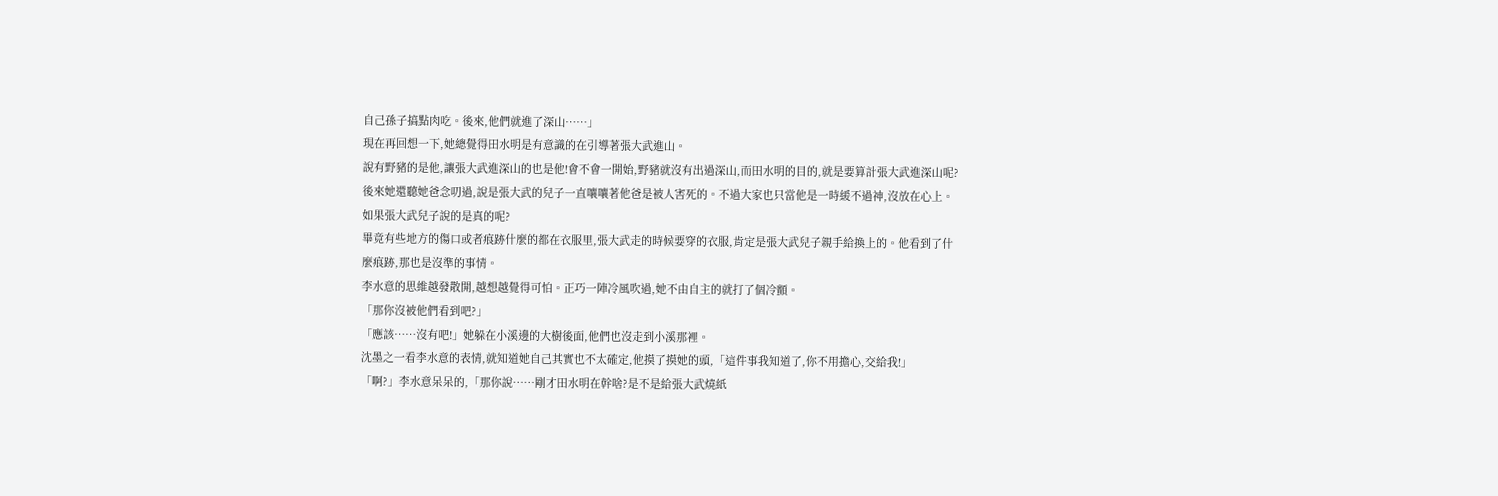自己孫子搞點肉吃。後來,他們就進了深山……」
現在再回想一下,她總覺得田水明是有意識的在引導著張大武進山。
說有野豬的是他,讓張大武進深山的也是他!會不會一開始,野豬就沒有出過深山,而田水明的目的,就是要算計張大武進深山呢?
後來她還聽她爸念叨過,說是張大武的兒子一直嚷嚷著他爸是被人害死的。不過大家也只當他是一時緩不過神,沒放在心上。
如果張大武兒子說的是真的呢?
畢竟有些地方的傷口或者痕跡什麼的都在衣服里,張大武走的時候要穿的衣服,肯定是張大武兒子親手給換上的。他看到了什麼痕跡,那也是沒準的事情。
李水意的思維越發散開,越想越覺得可怕。正巧一陣冷風吹過,她不由自主的就打了個冷顫。
「那你沒被他們看到吧?」
「應該……沒有吧!」她躲在小溪邊的大樹後面,他們也沒走到小溪那裡。
沈墨之一看李水意的表情,就知道她自己其實也不太確定,他摸了摸她的頭,「這件事我知道了,你不用擔心,交給我!」
「啊?」李水意呆呆的,「那你說……剛才田水明在幹啥?是不是給張大武燒紙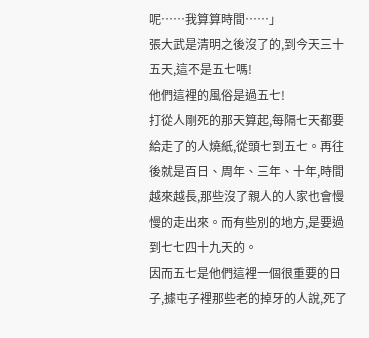呢……我算算時間……」
張大武是清明之後沒了的,到今天三十五天,這不是五七嗎!
他們這裡的風俗是過五七!
打從人剛死的那天算起,每隔七天都要給走了的人燒紙,從頭七到五七。再往後就是百日、周年、三年、十年,時間越來越長,那些沒了親人的人家也會慢慢的走出來。而有些別的地方,是要過到七七四十九天的。
因而五七是他們這裡一個很重要的日子,據屯子裡那些老的掉牙的人說,死了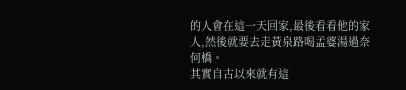的人會在這一天回家,最後看看他的家人,然後就要去走黃泉路喝孟婆湯過奈何橋。
其實自古以來就有這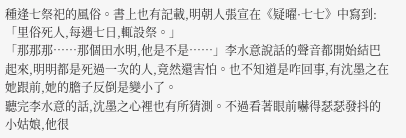種逢七祭祀的風俗。書上也有記載,明朝人張宣在《疑曜·七七》中寫到:「里俗死人,每遇七日,輒設祭。」
「那那那……那個田水明,他是不是……」李水意說話的聲音都開始結巴起來,明明都是死過一次的人,竟然還害怕。也不知道是咋回事,有沈墨之在她跟前,她的膽子反倒是變小了。
聽完李水意的話,沈墨之心裡也有所猜測。不過看著眼前嚇得瑟瑟發抖的小姑娘,他很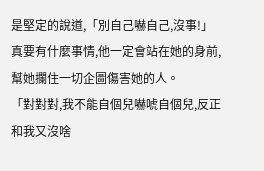是堅定的說道,「別自己嚇自己,沒事!」
真要有什麼事情,他一定會站在她的身前,幫她攔住一切企圖傷害她的人。
「對對對,我不能自個兒嚇唬自個兒,反正和我又沒啥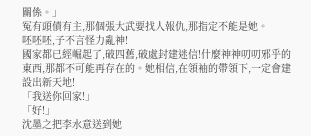關係。」
冤有頭債有主,那個張大武要找人報仇,那指定不能是她。
呸呸呸,子不言怪力亂神!
國家都已經崛起了,破四舊,破處封建迷信!什麼神神叨叨邪乎的東西,那都不可能再存在的。她相信,在領袖的帶領下,一定會建設出新天地!
「我送你回家!」
「好!」
沈墨之把李水意送到她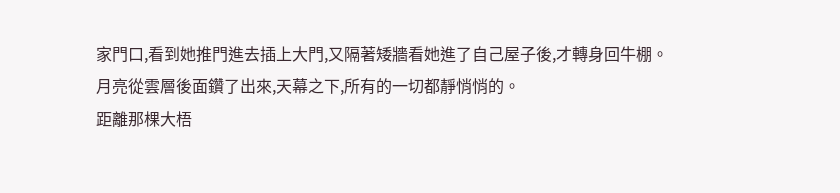家門口,看到她推門進去插上大門,又隔著矮牆看她進了自己屋子後,才轉身回牛棚。
月亮從雲層後面鑽了出來,天幕之下,所有的一切都靜悄悄的。
距離那棵大梧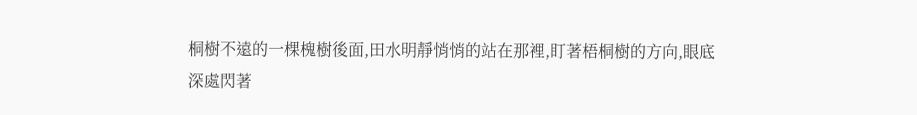桐樹不遠的一棵槐樹後面,田水明靜悄悄的站在那裡,盯著梧桐樹的方向,眼底深處閃著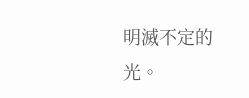明滅不定的光。